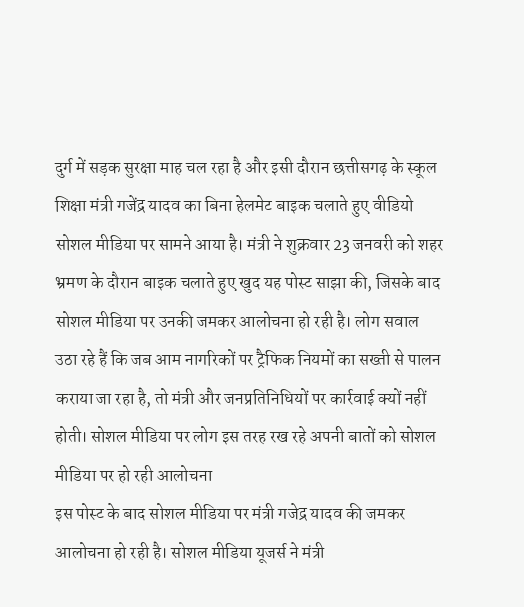दुर्ग में सड़क सुरक्षा माह चल रहा है और इसी दौरान छत्तीसगढ़ के स्कूल शिक्षा मंत्री गजेंद्र यादव का बिना हेलमेट बाइक चलाते हुए वीडियो सोशल मीडिया पर सामने आया है। मंत्री ने शुक्रवार 23 जनवरी को शहर भ्रमण के दौरान बाइक चलाते हुए खुद यह पोस्ट साझा की, जिसके बाद सोशल मीडिया पर उनकी जमकर आलोचना हो रही है। लोग सवाल उठा रहे हैं कि जब आम नागरिकों पर ट्रैफिक नियमों का सख्ती से पालन कराया जा रहा है, तो मंत्री और जनप्रतिनिधियों पर कार्रवाई क्यों नहीं होती। सोशल मीडिया पर लोग इस तरह रख रहे अपनी बातों को सोशल मीडिया पर हो रही आलोचना
इस पोस्ट के बाद सोशल मीडिया पर मंत्री गजेद्र यादव की जमकर आलोचना हो रही है। सोशल मीडिया यूजर्स ने मंत्री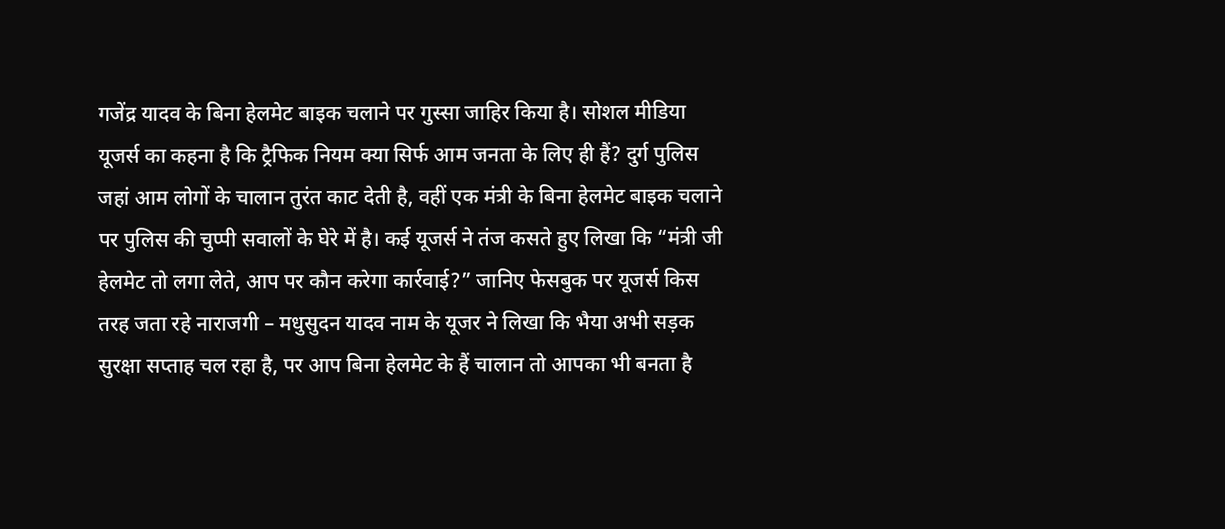गजेंद्र यादव के बिना हेलमेट बाइक चलाने पर गुस्सा जाहिर किया है। सोशल मीडिया यूजर्स का कहना है कि ट्रैफिक नियम क्या सिर्फ आम जनता के लिए ही हैं? दुर्ग पुलिस जहां आम लोगों के चालान तुरंत काट देती है, वहीं एक मंत्री के बिना हेलमेट बाइक चलाने पर पुलिस की चुप्पी सवालों के घेरे में है। कई यूजर्स ने तंज कसते हुए लिखा कि “मंत्री जी हेलमेट तो लगा लेते, आप पर कौन करेगा कार्रवाई?” जानिए फेसबुक पर यूजर्स किस तरह जता रहे नाराजगी – मधुसुदन यादव नाम के यूजर ने लिखा कि भैया अभी सड़क सुरक्षा सप्ताह चल रहा है, पर आप बिना हेलमेट के हैं चालान तो आपका भी बनता है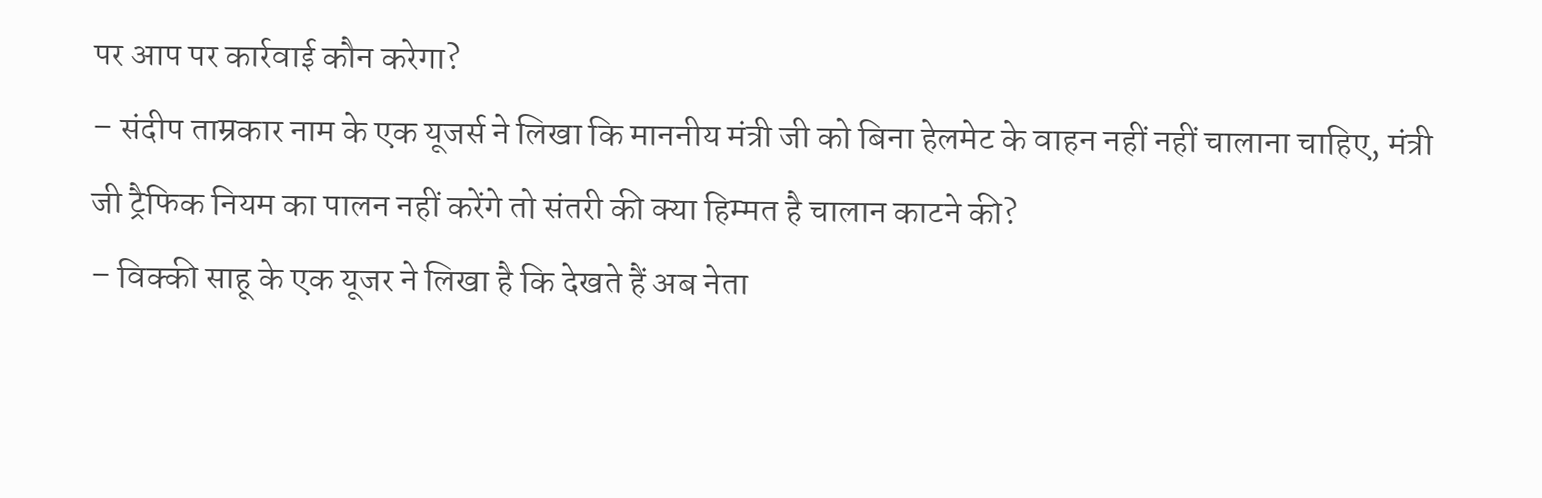पर आप पर कार्रवाई कौन करेगा?
– संदीप ताम्रकार नाम के एक यूजर्स ने लिखा कि माननीय मंत्री जी को बिना हेलमेट के वाहन नहीं नहीं चालाना चाहिए, मंत्री जी ट्रैफिक नियम का पालन नहीं करेंगे तो संतरी की क्या हिम्मत है चालान काटने की?
– विक्की साहू के एक यूजर ने लिखा है कि देखते हैं अब नेता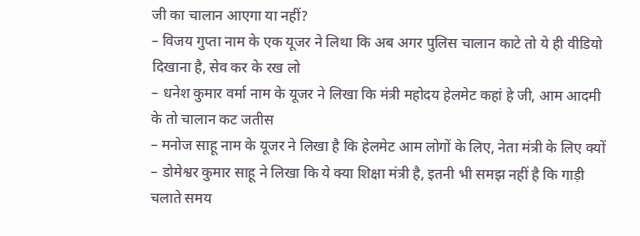जी का चालान आएगा या नहीं?
– विजय गुप्ता नाम के एक यूजर ने लिथा कि अब अगर पुलिस चालान काटे तो ये ही वीडियो दिखाना है, सेव कर के रख लो
– धनेश कुमार वर्मा नाम के यूजर ने लिखा कि मंत्री महोदय हेलमेट कहां हे जी, आम आदमी के तो चालान कट जतीस
– मनोज साहू नाम के यूजर ने लिखा है कि हेलमेट आम लोगों के लिए, नेता मंत्री के लिए क्यों
– डोमेश्वर कुमार साहू ने लिखा कि ये क्या शिक्षा मंत्री है, इतनी भी समझ नहीं है कि गाड़ी चलाते समय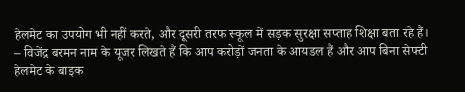हेलमेट का उपयोग भी नहीं करते, और दूसरी तरफ स्कूल में सड़क सुरक्षा सप्ताह शिक्षा बता रहे हैं।
– विजेंद्र बरमन नाम के यूजर लिखते हैं कि आप करोड़ों जनता के आयडल हैं और आप बिना सेफ्टी हेलमेट के बाइक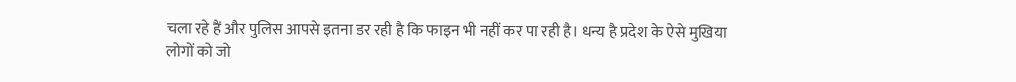चला रहे हैं और पुलिस आपसे इतना डर रही है कि फाइन भी नहीं कर पा रही है। धन्य है प्रदेश के ऐसे मुखिया लोगों को जो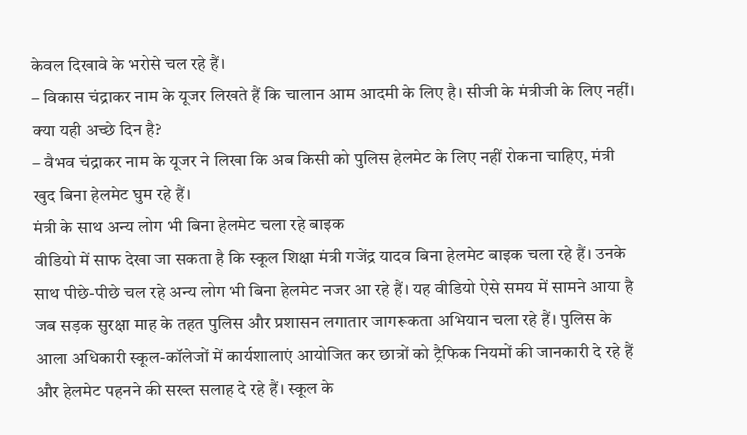केवल दिखावे के भरोसे चल रहे हैं।
– विकास चंद्राकर नाम के यूजर लिखते हैं कि चालान आम आदमी के लिए है। सीजी के मंत्रीजी के लिए नहीं। क्या यही अच्छे दिन है?
– वैभव चंद्राकर नाम के यूजर ने लिखा कि अब किसी को पुलिस हेलमेट के लिए नहीं रोकना चाहिए, मंत्री खुद बिना हेलमेट घुम रहे हैं।
मंत्री के साथ अन्य लोग भी बिना हेलमेट चला रहे बाइक
वीडियो में साफ देखा जा सकता है कि स्कूल शिक्षा मंत्री गजेंद्र यादव बिना हेलमेट बाइक चला रहे हैं। उनके साथ पीछे-पीछे चल रहे अन्य लोग भी बिना हेलमेट नजर आ रहे हैं। यह वीडियो ऐसे समय में सामने आया है जब सड़क सुरक्षा माह के तहत पुलिस और प्रशासन लगातार जागरूकता अभियान चला रहे हैं। पुलिस के आला अधिकारी स्कूल-कॉलेजों में कार्यशालाएं आयोजित कर छात्रों को ट्रैफिक नियमों की जानकारी दे रहे हैं और हेलमेट पहनने की सख्त सलाह दे रहे हैं। स्कूल के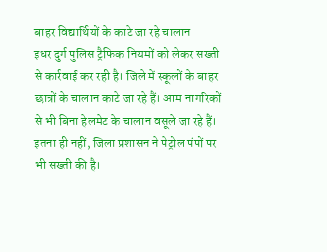बाहर विद्यार्थियों के काटे जा रहे चालान
इधर दुर्ग पुलिस ट्रैफिक नियमों को लेकर सख्ती से कार्रवाई कर रही है। जिले में स्कूलों के बाहर छात्रों के चालान काटे जा रहे हैं। आम नागरिकों से भी बिना हेलमेट के चालान वसूले जा रहे हैं। इतना ही नहीं, जिला प्रशासन ने पेट्रोल पंपों पर भी सख्ती की है।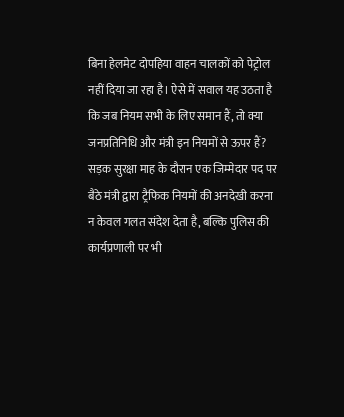बिना हेलमेट दोपहिया वाहन चालकों को पेट्रोल नहीं दिया जा रहा है। ऐसे में सवाल यह उठता है कि जब नियम सभी के लिए समान हैं, तो क्या जनप्रतिनिधि और मंत्री इन नियमों से ऊपर हैं? सड़क सुरक्षा माह के दौरान एक जिम्मेदार पद पर बैठे मंत्री द्वारा ट्रैफिक नियमों की अनदेखी करना न केवल गलत संदेश देता है, बल्कि पुलिस की कार्यप्रणाली पर भी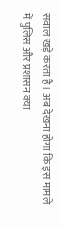सवाल खड़े करता है। अब देखना होगा कि इस मामले में पुलिस और प्रशासन क्या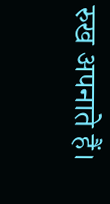रुख अपनाते हैं।